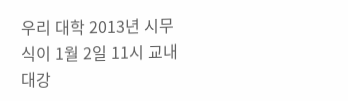우리 대학 2013년 시무식이 1월 2일 11시 교내 대강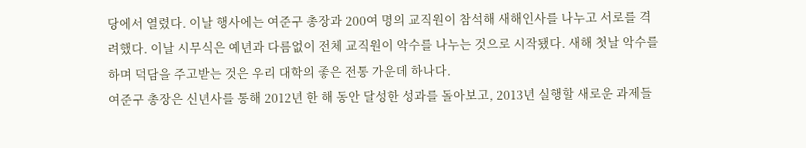당에서 열렸다. 이날 행사에는 여준구 총장과 200여 명의 교직원이 참석해 새해인사를 나누고 서로를 격려했다. 이날 시무식은 예년과 다름없이 전체 교직원이 악수를 나누는 것으로 시작됐다. 새해 첫날 악수를 하며 덕담을 주고받는 것은 우리 대학의 좋은 전통 가운데 하나다.
여준구 총장은 신년사를 통해 2012년 한 해 동안 달성한 성과를 돌아보고, 2013년 실행할 새로운 과제들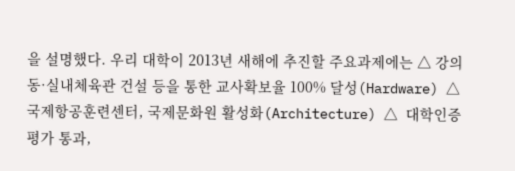을 설명했다. 우리 대학이 2013년 새해에 추진할 주요과제에는 △ 강의동·실내체육관 건설 등을 통한 교사확보율 100% 달성(Hardware) △ 국제항공훈련센터, 국제문화원 활성화(Architecture) △ 대학인증평가 통과,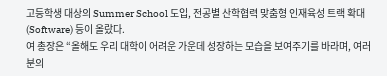고등학생 대상의 Summer School 도입, 전공별 산학협력 맞춤형 인재육성 트랙 확대(Software) 등이 올랐다.
여 총장은 “올해도 우리 대학이 어려운 가운데 성장하는 모습을 보여주기를 바라며, 여러분의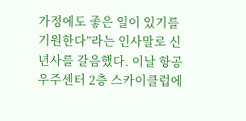가정에도 좋은 일이 있기를 기원한다”라는 인사말로 신년사를 갈음했다. 이날 항공우주센터 2층 스카이클럽에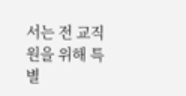서는 전 교직원을 위해 특별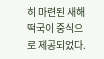히 마련된 새해 떡국이 중식으로 제공되었다.